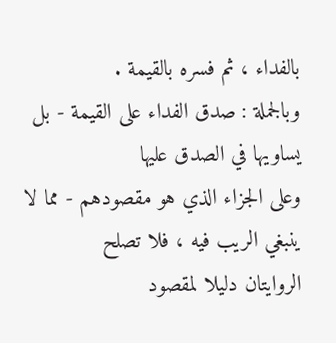بالفداء ، ثم فسره بالقيمة .
وبالجملة : صدق الفداء على القيمة - بل يساويها في الصدق عليها
وعلى الجزاء الذي هو مقصودهم - مما لا ينبغي الريب فيه ، فلا تصلح
الروايتان دليلا لمقصود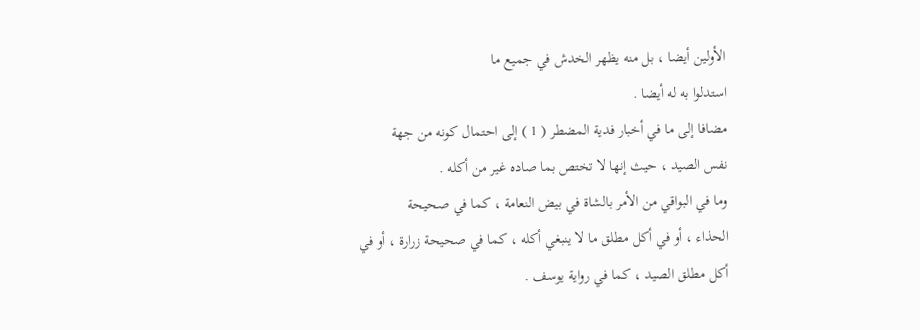الأولين أيضا ، بل منه يظهر الخدش في جميع ما
استدلوا به له أيضا .
مضافا إلى ما في أخبار فدية المضطر ( 1 ) إلى احتمال كونه من جهة
نفس الصيد ، حيث إنها لا تختص بما صاده غير من أكله .
وما في البواقي من الأمر بالشاة في بيض النعامة ، كما في صحيحة
الحذاء ، أو في أكل مطلق ما لا ينبغي أكله ، كما في صحيحة زرارة ، أو في
أكل مطلق الصيد ، كما في رواية يوسف .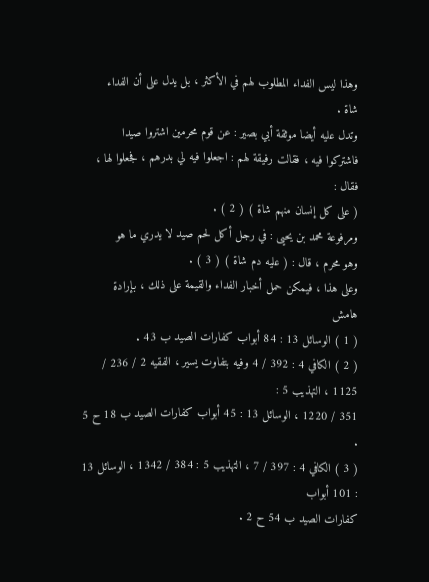وهذا ليس الفداء المطلوب لهم في الأكثر ، بل يدل على أن الفداء
شاة .
وتدل عليه أيضا موثقة أبي بصير : عن قوم محرمين اشتروا صيدا
فاشتركوا فيه ، فقالت رفيقة لهم : اجعلوا فيه لي بدرهم ، فجعلوا لها ، فقال :
( على كل إنسان منهم شاة ) ( 2 ) .
ومرفوعة محمد بن يحيى : في رجل أكل لحم صيد لا يدري ما هو
وهو محرم ، قال : ( عليه دم شاة ) ( 3 ) .
وعلى هذا ، فيمكن حمل أخبار الفداء والقيمة على ذلك ، بإرادة
هامش
( 1 ) الوسائل 13 : 84 أبواب كفارات الصيد ب 43 .
( 2 ) الكافي 4 : 392 / 4 وفيه بتفاوت يسير ، الفقيه 2 / 236 / 1125 ، التهذيب 5 :
351 / 1220 ، الوسائل 13 : 45 أبواب كفارات الصيد ب 18 ح 5 .
( 3 ) الكافي 4 : 397 / 7 ، التهذيب 5 : 384 / 1342 ، الوسائل 13 : 101 أبواب
كفارات الصيد ب 54 ح 2 .